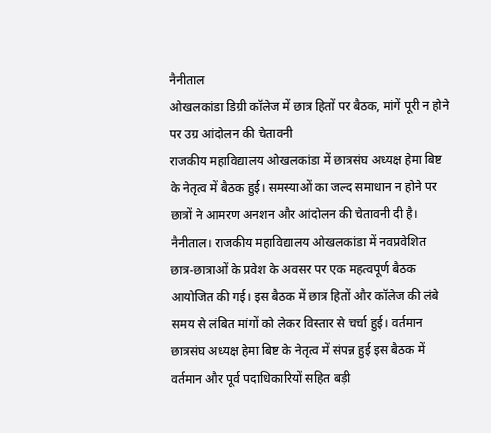नैनीताल
ओखलकांडा डिग्री कॉलेज में छात्र हितों पर बैठक, मांगें पूरी न होने पर उग्र आंदोलन की चेतावनी
राजकीय महाविद्यालय ओखलकांडा में छात्रसंघ अध्यक्ष हेमा बिष्ट के नेतृत्व में बैठक हुई। समस्याओं का जल्द समाधान न होने पर छात्रों ने आमरण अनशन और आंदोलन की चेतावनी दी है।
नैनीताल। राजकीय महाविद्यालय ओखलकांडा में नवप्रवेशित छात्र-छात्राओं के प्रवेश के अवसर पर एक महत्वपूर्ण बैठक आयोजित की गई। इस बैठक में छात्र हितों और कॉलेज की लंबे समय से लंबित मांगों को लेकर विस्तार से चर्चा हुई। वर्तमान छात्रसंघ अध्यक्ष हेमा बिष्ट के नेतृत्व में संपन्न हुई इस बैठक में वर्तमान और पूर्व पदाधिकारियों सहित बड़ी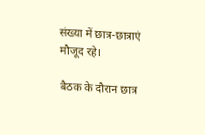संख्या में छात्र-छात्राएं मौजूद रहे।

बैठक के दौरान छात्र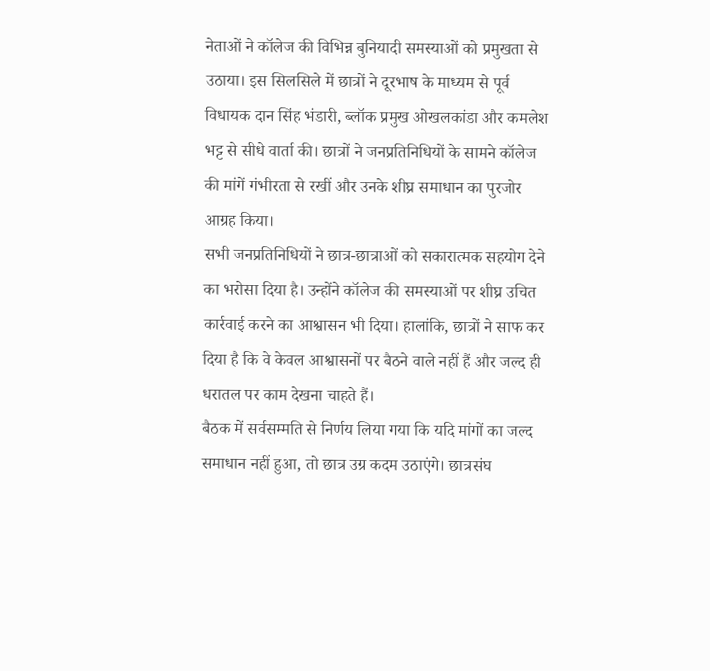नेताओं ने कॉलेज की विभिन्न बुनियादी समस्याओं को प्रमुखता से उठाया। इस सिलसिले में छात्रों ने दूरभाष के माध्यम से पूर्व विधायक दान सिंह भंडारी, ब्लॉक प्रमुख ओखलकांडा और कमलेश भट्ट से सीधे वार्ता की। छात्रों ने जनप्रतिनिधियों के सामने कॉलेज की मांगें गंभीरता से रखीं और उनके शीघ्र समाधान का पुरजोर आग्रह किया।
सभी जनप्रतिनिधियों ने छात्र-छात्राओं को सकारात्मक सहयोग देने का भरोसा दिया है। उन्होंने कॉलेज की समस्याओं पर शीघ्र उचित कार्रवाई करने का आश्वासन भी दिया। हालांकि, छात्रों ने साफ कर दिया है कि वे केवल आश्वासनों पर बैठने वाले नहीं हैं और जल्द ही धरातल पर काम देखना चाहते हैं।
बैठक में सर्वसम्मति से निर्णय लिया गया कि यदि मांगों का जल्द समाधान नहीं हुआ, तो छात्र उग्र कदम उठाएंगे। छात्रसंघ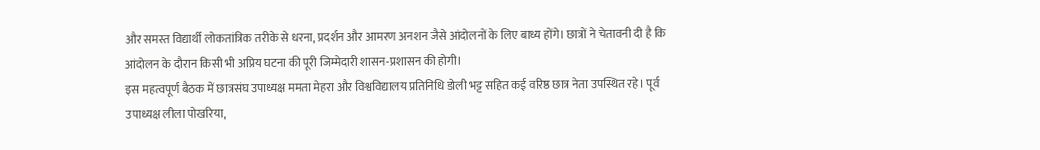और समस्त विद्यार्थी लोकतांत्रिक तरीके से धरना, प्रदर्शन और आमरण अनशन जैसे आंदोलनों के लिए बाध्य होंगे। छात्रों ने चेतावनी दी है कि आंदोलन के दौरान किसी भी अप्रिय घटना की पूरी जिम्मेदारी शासन-प्रशासन की होगी।
इस महत्वपूर्ण बैठक में छात्रसंघ उपाध्यक्ष ममता मेहरा और विश्वविद्यालय प्रतिनिधि डोली भट्ट सहित कई वरिष्ठ छात्र नेता उपस्थित रहे। पूर्व उपाध्यक्ष लीला पोखरिया,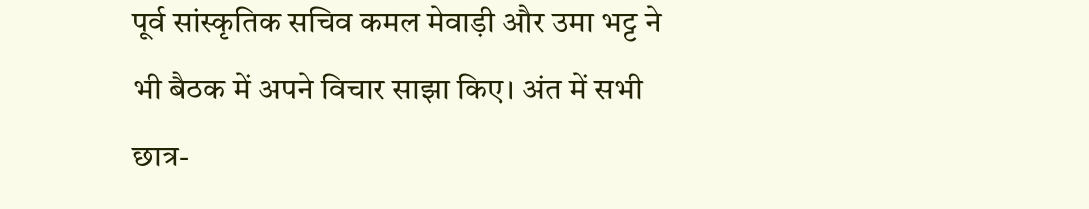पूर्व सांस्कृतिक सचिव कमल मेवाड़ी और उमा भट्ट ने भी बैठक में अपने विचार साझा किए। अंत में सभी छात्र-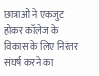छात्राओं ने एकजुट होकर कॉलेज के विकास के लिए निरंतर संघर्ष करने का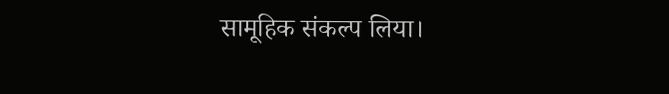सामूहिक संकल्प लिया।